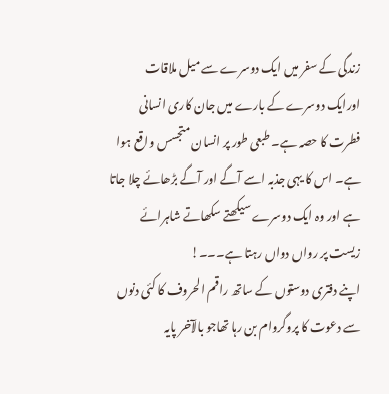زندگی کے سفر میں ایک دوسرے سے میل ملاقات اورایک دوسرے کے بارے میں جان کاری انسانی فطرت کا حصہ ہے۔ طبعی طور پر انسان متجسس واقع ہوا ہے۔ اس کا یہی جذبہ اسے آگے اور آگے بڑھائے چلا جاتا ہے اور وہ ایک دوسرے سیکھتے سکھاتے شاہرائے زیست پر رواں دواں رہتا ہے۔۔۔!
اپنے دفتری دوستوں کے ساتھ راقم الحروف کا کئی دنوں سے دعوت کا پروگروام بن رہا تھاجو بالآخر پایہ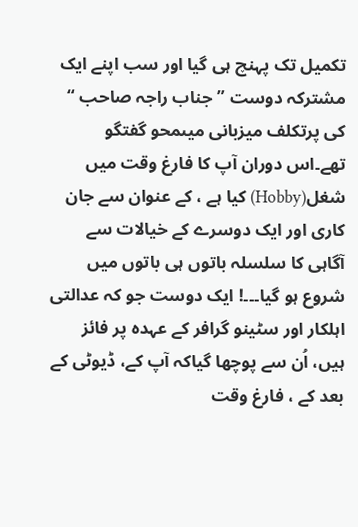تکمیل تک پہنچ ہی گیا اور سب اپنے ایک مشترکہ دوست ”جناب راجہ صاحب “ کی پرتکلف میزبانی میںمحو گفتگو تھے۔اس دوران آپ کا فارغ وقت میں شغل(Hobby) کیا ہے ، کے عنوان سے جان کاری اور ایک دوسرے کے خیالات سے آگاہی کا سلسلہ باتوں ہی باتوں میں شروع ہو گیا۔۔۔! ایک دوست جو کہ عدالتی اہلکار اور سٹینو گرافر کے عہدہ پر فائز ہیں، اُن سے پوچھا گیاکہ آپ کے، ڈیوٹی کے بعد کے ، فارغ وقت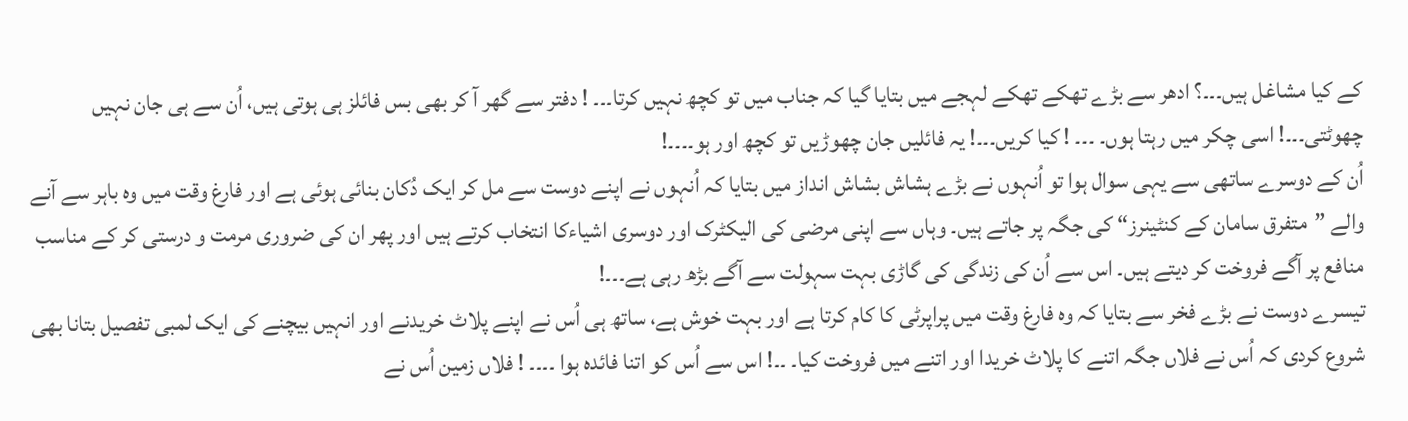کے کیا مشاغل ہیں۔۔۔؟ ادھر سے بڑے تھکے تھکے لہجے میں بتایا گیا کہ جناب میں تو کچھ نہیں کرتا۔۔۔ ! دفتر سے گھر آ کر بھی بس فائلز ہی ہوتی ہیں، اُن سے ہی جان نہیں چھوٹتی۔۔۔! اسی چکر میں رہتا ہوں۔ ۔۔۔ ! کیا کریں۔۔۔! یہ فائلیں جان چھوڑیں تو کچھ اور ہو۔۔۔۔!
اُن کے دوسرے ساتھی سے یہی سوال ہوا تو اُنہوں نے بڑے ہشاش بشاش انداز میں بتایا کہ اُنہوں نے اپنے دوست سے مل کر ایک دُکان بنائی ہوئی ہے اور فارغ وقت میں وہ باہر سے آنے والے ”متفرق سامان کے کنٹینرز“ کی جگہ پر جاتے ہیں۔ وہاں سے اپنی مرضی کی الیکٹرک اور دوسری اشیاءکا انتخاب کرتے ہیں اور پھر ان کی ضروری مرمت و درستی کر کے مناسب منافع پر آگے فروخت کر دیتے ہیں۔ اس سے اُن کی زندگی کی گاڑی بہت سہولت سے آگے بڑھ رہی ہے۔۔۔!
تیسرے دوست نے بڑے فخر سے بتایا کہ وہ فارغ وقت میں پراپرٹی کا کام کرتا ہے اور بہت خوش ہے، ساتھ ہی اُس نے اپنے پلاٹ خریدنے اور انہیں بیچنے کی ایک لمبی تفصیل بتانا بھی شروع کردی کہ اُس نے فلاں جگہ اتنے کا پلاٹ خریدا اور اتنے میں فروخت کیا۔ ۔۔! اس سے اُس کو اتنا فائدہ ہوا ۔۔۔۔ ! فلاں زمین اُس نے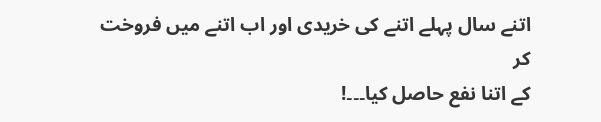اتنے سال پہلے اتنے کی خریدی اور اب اتنے میں فروخت کر
کے اتنا نفع حاصل کیا۔۔۔!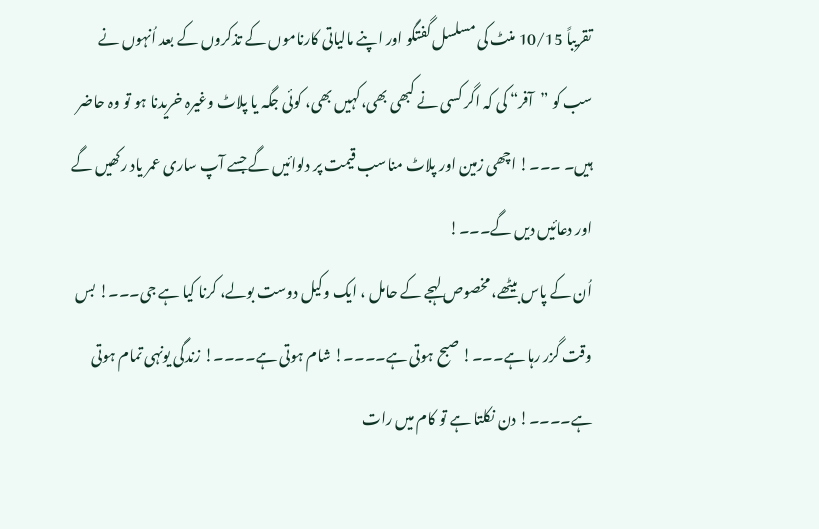تقریباً 10/15 منٹ کی مسلسل گفتگو اور اپنے مالیاتی کارناموں کے تذکروں کے بعد اُنہوں نے سب کو ”آفر“ کی کہ اگر کسی نے کبھی بھی،کہیں بھی، کوئی جگہ یا پلاٹ وغیرہ خریدنا ہو تو وہ حاضر ہیں۔ ۔۔۔! اچھی زمین اور پلاٹ مناسب قیمت پر دلوائیں گے جسے آپ ساری عمر یاد رکھیں گے اور دعائیں دیں گے۔۔۔!
اُن کے پاس بیٹھے، مخصوص لہجے کے حامل ، ایک وکیل دوست بولے، کرنا کیا ہے جی۔۔۔! بس وقت گزر رہا ہے۔۔۔! صبح ہوتی ہے۔۔۔۔! شام ہوتی ہے۔۔۔۔! زندگی یونہی تمام ہوتی ہے۔۔۔۔! دن نکلتا ہے تو کام میں رات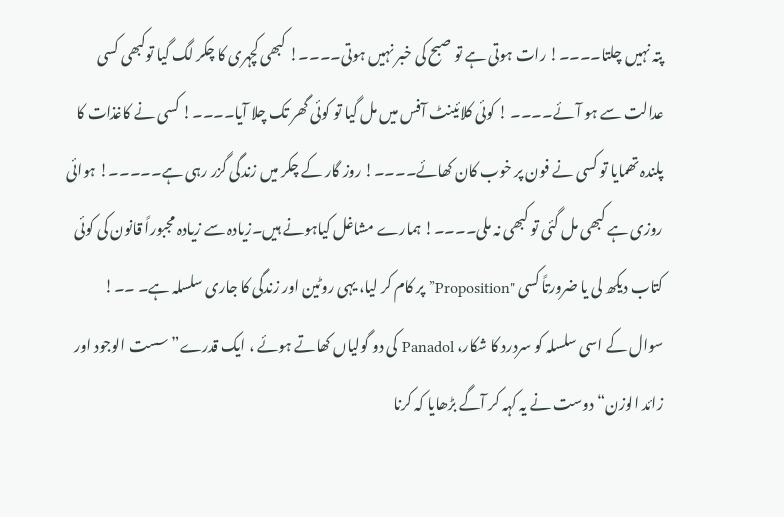پتہ نہیں چلتا۔۔۔۔! رات ہوتی ہے تو صبح کی خبر نہیں ہوتی۔۔۔۔! کبھی کچہری کا چکر لگ گیا توکبھی کسی عدالت سے ہو آئے۔۔۔۔ ! کوئی کلائینٹ آفس میں مل گیا تو کوئی گھر تک چلا آیا۔۔۔۔! کسی نے کاغذات کا پلندہ تھمایا تو کسی نے فون پر خوب کان کھائے۔۔۔۔! روز گار کے چکر میں زندگی گزر رہی ہے۔۔۔۔۔! ہوائی روزی ہے کبھی مل گئی تو کبھی نہ ملی۔۔۔۔! ہمارے مشاغل کیاہونے ہیں۔زیادہ سے زیادہ مجبوراً قانون کی کوئی کتاب دیکھ لی یا ضرورتاً کسی "Proposition” پر کام کر لیا، یہی روٹین اور زندگی کا جاری سلسلہ ہے۔ ۔۔!
سوال کے اسی سلسلہ کو سردرد کا شکار، Panadol کی دو گولیاں کھاتے ہوئے ، ایک قدرے” سست الوجود اور زائد الوزن“ دوست نے یہ کہہ کر آگے بڑھایا کہ کرنا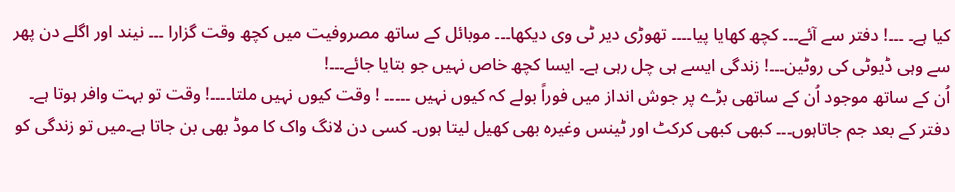کیا ہے۔ ۔۔۔! دفتر سے آئے۔۔۔ کچھ کھایا پیا۔۔۔۔ تھوڑی دیر ٹی وی دیکھا۔۔۔ موبائل کے ساتھ مصروفیت میں کچھ وقت گزارا ۔۔۔ نیند اور اگلے دن پھر سے وہی ڈیوٹی کی روٹین۔۔۔! زندگی ایسے ہی چل رہی ہے۔ ایسا کچھ خاص نہیں جو بتایا جائے۔۔۔!
اُن کے ساتھ موجود اُن کے ساتھی بڑے پر جوش انداز میں فوراً بولے کہ کیوں نہیں ۔۔۔۔۔ ! وقت کیوں نہیں ملتا۔۔۔۔! وقت تو بہت وافر ہوتا ہے۔ دفتر کے بعد جم جاتاہوں۔۔۔ کبھی کبھی کرکٹ اور ٹینس وغیرہ بھی کھیل لیتا ہوں۔ کسی دن لانگ واک کا موڈ بھی بن جاتا ہے۔میں تو زندگی کو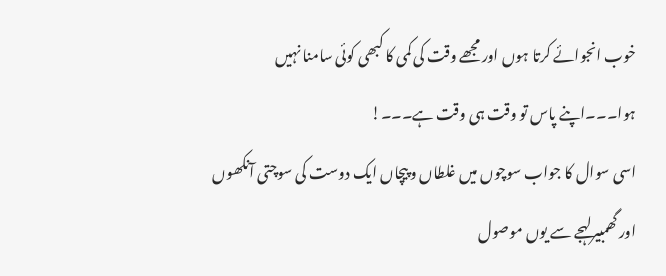خوب انجوائے کرتا ہوں اور مجھے وقت کی کمی کا کبھی کوئی سامنا نہیں ہوا۔۔۔اپنے پاس تو وقت ہی وقت ہے۔۔۔!
اسی سوال کا جواب سوچوں میں غلطاں و پیچاں ایک دوست کی سوچتی آنکھوں اور گھمبیرلہجے سے یوں موصول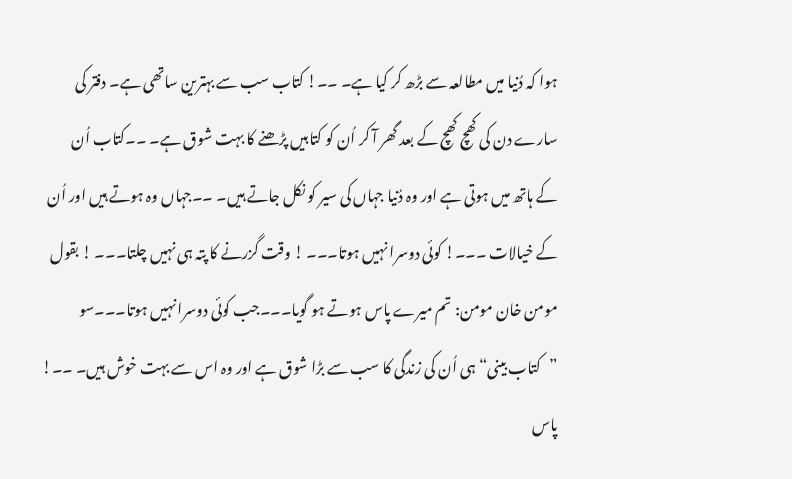ہوا کہ دُنیا میں مطالعہ سے بڑھ کر کیا ہے۔ ۔۔! کتاب سب سے بہترین ساتھی ہے۔ دفتر کی سارے دن کی کھچ کھچ کے بعد گھر آ کر اُن کو کتابیں پڑھنے کا بہت شوق ہے۔ ۔۔کتاب اُن کے ہاتھ میں ہوتی ہے اور وہ دُنیا جہاں کی سیر کو نکل جاتے ہیں۔ ۔۔جہاں وہ ہوتے ہیں اور اُن کے خیالات ۔۔۔! کوئی دوسرا نہیں ہوتا۔۔۔ ! وقت گزرنے کا پتہ ہی نہیں چلتا۔۔۔ ! بقول مومن خان مومن: تم میرے پاس ہوتے ہو گویا۔۔۔جب کوئی دوسرا نہیں ہوتا۔۔۔سو ”کتاب بینی“ ہی اُن کی زندگی کا سب سے بڑا شوق ہے اور وہ اس سے بہت خوش ہیں۔ ۔۔!
پاس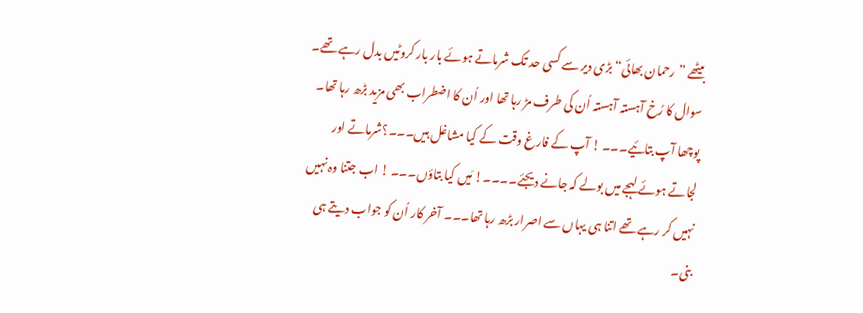بیٹھے ”رحمان بھائی“ بڑی دیر سے کسی حد تک شرماتے ہوئے بار بار کروٹیں بدل رہے تھے۔ سوال کا رُخ آہستہ آہستہ اُن کی طرف مڑ رہا تھا اور اُن کا اضطراب بھی مزید بڑھ رہا تھا۔ پوچھا آپ بتائیے۔۔۔ ! آپ کے فارغ وقت کے کیا مشاغل ہیں۔۔۔؟شرماتے اور لجاتے ہوئے لہجے میں بولے کہ جانے دیجئے۔۔۔۔! مَیں کیا بتاؤں۔۔۔ ! اب جتنا وہ نہیں نہیں کر رہے تھے اتنا ہی یہاں سے اصرار بڑھ رہا تھا۔۔۔ آخر کار اُن کو جواب دیتے ہی بنی۔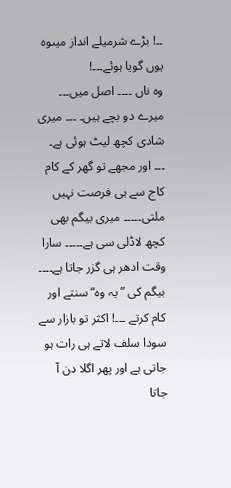۔۔! بڑے شرمیلے انداز میںوہ یوں گویا ہوئے۔۔۔!
وہ ناں ۔۔۔۔ اصل میں۔۔۔ میرے دو بچے ہیں۔ ۔۔۔ میری شادی کچھ لیٹ ہوئی ہے۔ ۔۔۔ اور مجھے تو گھر کے کام کاج سے ہی فرصت نہیں ملتی۔۔۔۔۔ میری بیگم بھی کچھ لاڈلی سی ہے۔۔۔۔۔ سارا وقت ادھر ہی گزر جاتا ہے۔۔۔۔ بیگم کی ”یہ وہ“ سنتے اور کام کرتے ۔۔۔! اکثر تو بازار سے سودا سلف لاتے ہی رات ہو جاتی ہے اور پھر اگلا دن آ جاتا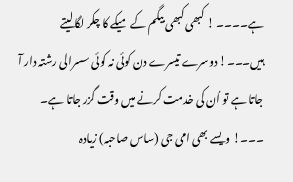ہے۔۔۔۔ ! کبھی کبھی بیگم کے میکے کا چکر لگالیتے ہیں۔۔۔! دوسرے تیسرے دن کوئی نہ کوئی سسرالی رشتہ دار آ جاتا ہے تو اُن کی خدمت کرنے میں وقت گزر جاتا ہے۔ ۔۔۔! ویسے بھی امی جی (ساس صاحبہ) زیادہ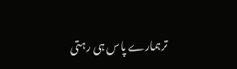ترہمارے پاس ہی رہتی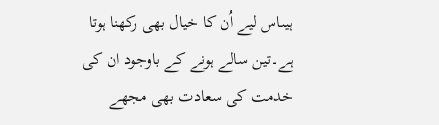ہیںاس لیے اُن کا خیال بھی رکھنا ہوتا ہے۔تین سالے ہونے کے باوجود ان کی خدمت کی سعادت بھی مجھے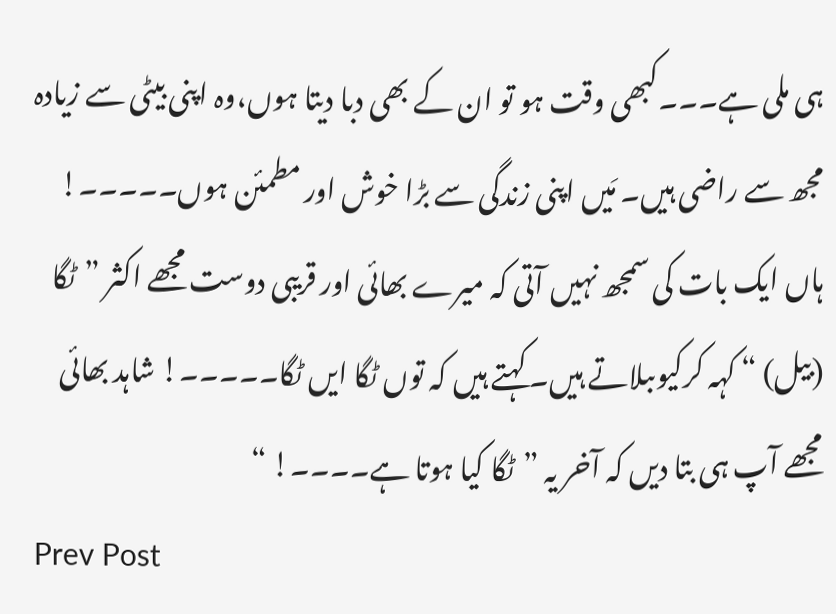ہی ملی ہے۔۔۔کبھی وقت ہو تو ان کے بھی دبا دیتا ہوں،وہ اپنی بیٹی سے زیادہ مجھ سے راضی ہیں۔ مَیں اپنی زندگی سے بڑا خوش اور مطمئن ہوں۔۔۔۔۔! ہاں ایک بات کی سمجھ نہیں آتی کہ میرے بھائی اور قریبی دوست مجھے اکثر ”ٹگا (بیل) “ کہہ کرکیوںبلاتے ہیں۔ کہتے ہیں کہ توں ٹگا ایں ٹگا۔۔۔۔۔! شاہد بھائی مجھے آپ ہی بتا دیں کہ آخر یہ ”ٹگا کیا ہوتا ہے۔۔۔۔! “
Prev Post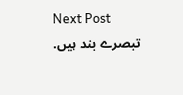Next Post
تبصرے بند ہیں.